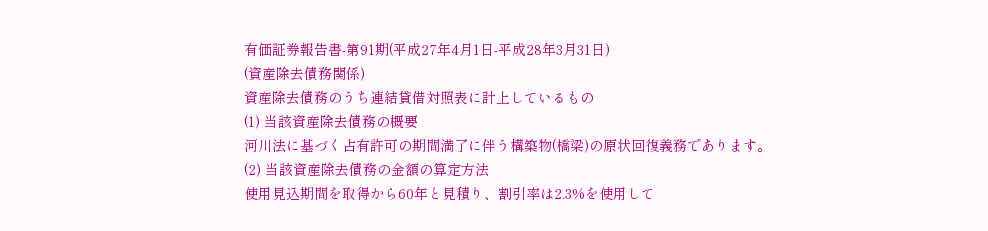有価証券報告書-第91期(平成27年4月1日-平成28年3月31日)
(資産除去債務関係)
資産除去債務のうち連結貸借対照表に計上しているもの
(1) 当該資産除去債務の概要
河川法に基づく占有許可の期間満了に伴う構築物(橋梁)の原状回復義務であります。
(2) 当該資産除去債務の金額の算定方法
使用見込期間を取得から60年と見積り、割引率は2.3%を使用して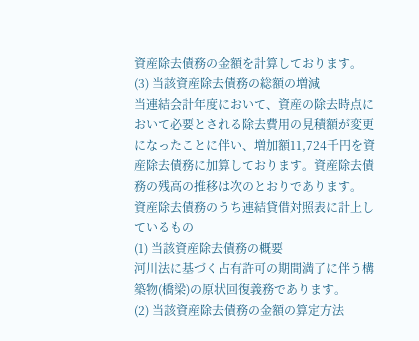資産除去債務の金額を計算しております。
(3) 当該資産除去債務の総額の増減
当連結会計年度において、資産の除去時点において必要とされる除去費用の見積額が変更になったことに伴い、増加額11,724千円を資産除去債務に加算しております。資産除去債務の残高の推移は次のとおりであります。
資産除去債務のうち連結貸借対照表に計上しているもの
(1) 当該資産除去債務の概要
河川法に基づく占有許可の期間満了に伴う構築物(橋梁)の原状回復義務であります。
(2) 当該資産除去債務の金額の算定方法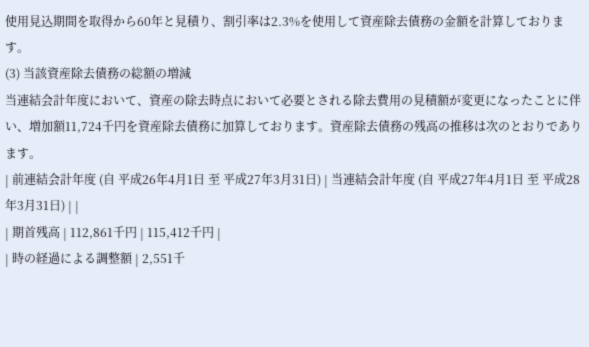使用見込期間を取得から60年と見積り、割引率は2.3%を使用して資産除去債務の金額を計算しております。
(3) 当該資産除去債務の総額の増減
当連結会計年度において、資産の除去時点において必要とされる除去費用の見積額が変更になったことに伴い、増加額11,724千円を資産除去債務に加算しております。資産除去債務の残高の推移は次のとおりであります。
| 前連結会計年度 (自 平成26年4月1日 至 平成27年3月31日) | 当連結会計年度 (自 平成27年4月1日 至 平成28年3月31日) | |
| 期首残高 | 112,861千円 | 115,412千円 |
| 時の経過による調整額 | 2,551千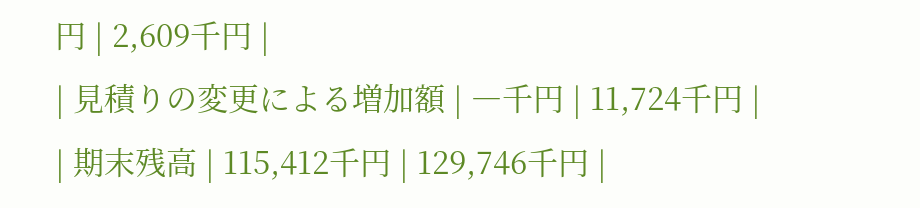円 | 2,609千円 |
| 見積りの変更による増加額 | ―千円 | 11,724千円 |
| 期末残高 | 115,412千円 | 129,746千円 |